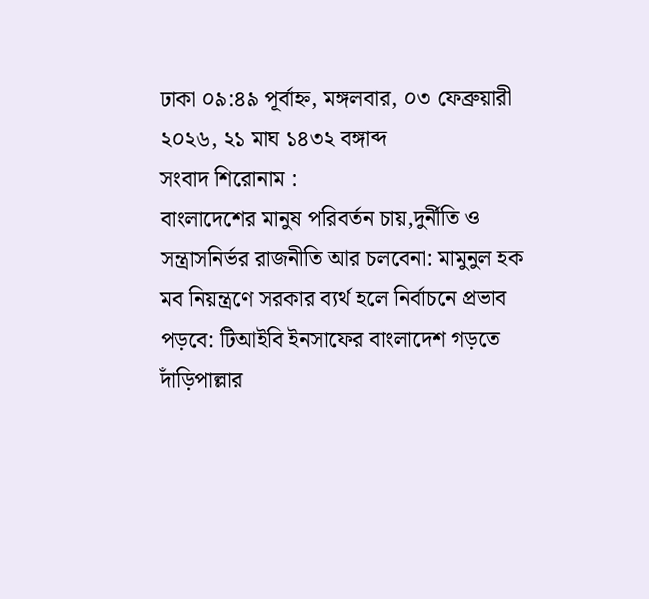ঢাকা ০৯:৪৯ পূর্বাহ্ন, মঙ্গলবার, ০৩ ফেব্রুয়ারী ২০২৬, ২১ মাঘ ১৪৩২ বঙ্গাব্দ
সংবাদ শিরোনাম :
বাংলাদেশের মানুষ পরিবর্তন চায়,দুর্নীতি ও সন্ত্রাসনির্ভর রাজনীতি আর চলবেনা: মামুনুল হক মব নিয়ন্ত্রণে সরকার ব্যর্থ হলে নির্বাচনে প্রভাব পড়বে: টিআইবি ইনসাফের বাংলাদেশ গড়তে দাঁড়িপাল্লার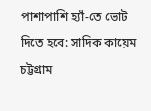পাশাপাশি হ্যাঁ-তে ভোট দিতে হবে: সাদিক কায়েম চট্টগ্রাম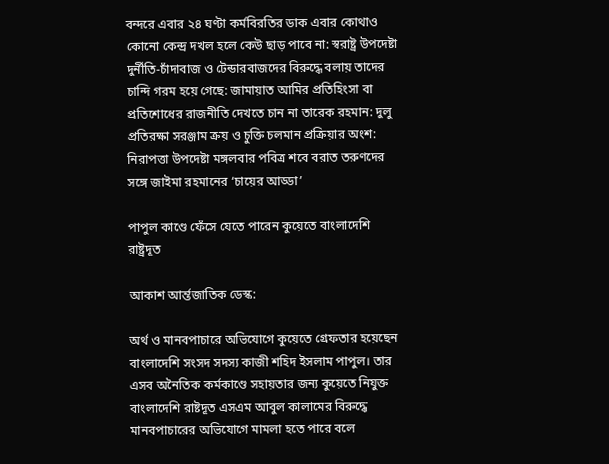বন্দরে এবার ২৪ ঘণ্টা কর্মবিরতির ডাক এবার কোথাও কোনো কেন্দ্র দখল হলে কেউ ছাড় পাবে না: স্বরাষ্ট্র উপদেষ্টা দুর্নীতি-চাঁদাবাজ ও টেন্ডারবাজদের বিরুদ্ধে বলায় তাদের চান্দি গরম হয়ে গেছে: জামায়াত আমির প্রতিহিংসা বা প্রতিশোধের রাজনীতি দেখতে চান না তারেক রহমান: দুলু প্রতিরক্ষা সরঞ্জাম ক্রয় ও চুক্তি চলমান প্রক্রিয়ার অংশ: নিরাপত্তা উপদেষ্টা মঙ্গলবার পবিত্র শবে বরাত তরুণদের সঙ্গে জাইমা রহমানের ‘চায়ের আড্ডা’

পাপুল কাণ্ডে ফেঁসে যেতে পারেন কুয়েতে বাংলাদেশি রাষ্ট্রদূত

আকাশ আর্ন্তজাতিক ডেস্ক:

অর্থ ও মানবপাচারে অভিযোগে কুয়েতে গ্রেফতার হয়েছেন বাংলাদেশি সংসদ সদস্য কাজী শহিদ ইসলাম পাপুল। তার এসব অনৈতিক কর্মকাণ্ডে সহায়তার জন্য কুয়েতে নিযুক্ত বাংলাদেশি রাষ্টদূত এসএম আবুল কালামের বিরুদ্ধে মানবপাচারের অভিযোগে মামলা হতে পারে বলে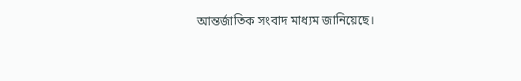আন্তর্জাতিক সংবাদ মাধ্যম জানিয়েছে।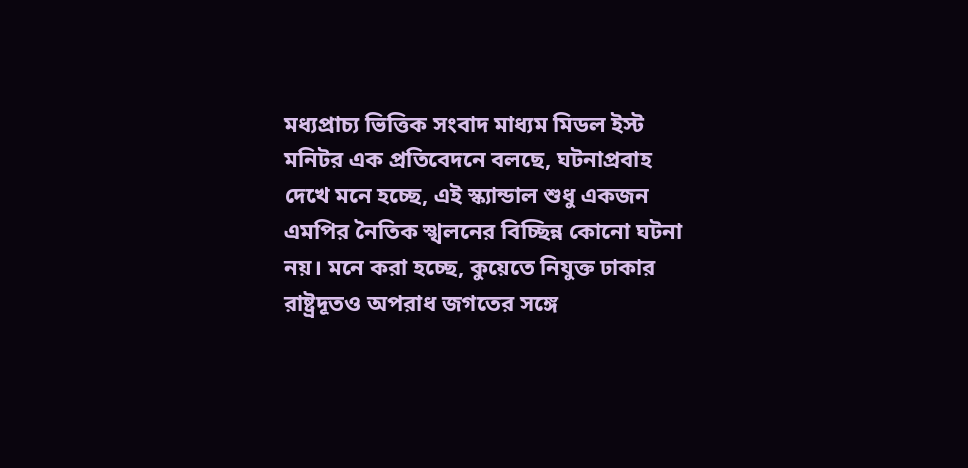মধ্যপ্রাচ্য ভিত্তিক সংবাদ মাধ্যম মিডল ইস্ট মনিটর এক প্রতিবেদনে বলছে, ঘটনাপ্রবাহ দেখে মনে হচ্ছে, এই স্ক্যান্ডাল শুধু একজন এমপির নৈতিক স্খলনের বিচ্ছিন্ন কোনো ঘটনা নয়। মনে করা হচ্ছে, কুয়েতে নিযুক্ত ঢাকার রাষ্ট্রদূতও অপরাধ জগতের সঙ্গে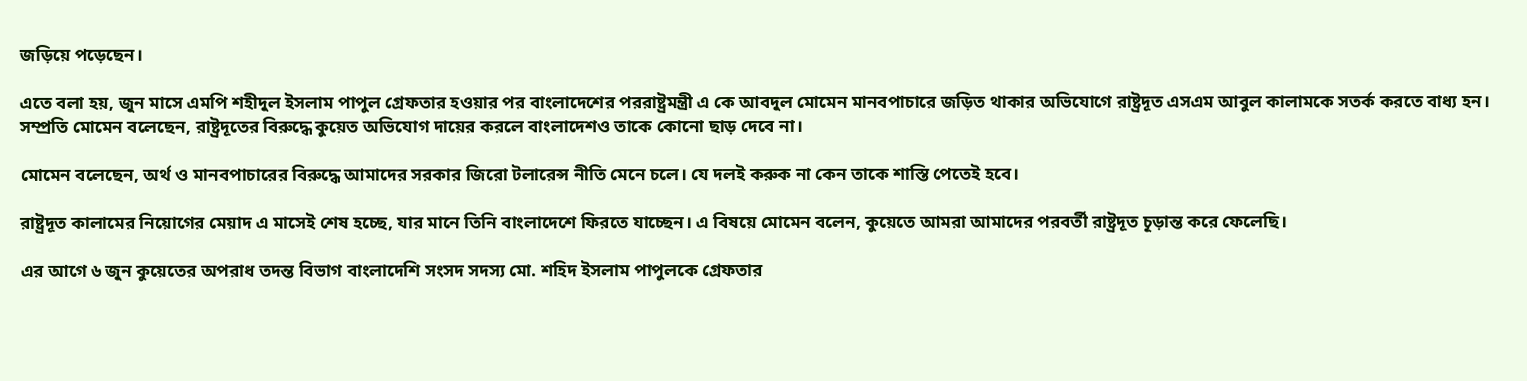জড়িয়ে পড়েছেন।

এতে বলা হয়, জুন মাসে এমপি শহীদুল ইসলাম পাপুল গ্রেফতার হওয়ার পর বাংলাদেশের পররাষ্ট্রমন্ত্রী এ কে আবদুল মোমেন মানবপাচারে জড়িত থাকার অভিযোগে রাষ্ট্রদূত এসএম আবুল কালামকে সতর্ক করতে বাধ্য হন। সম্প্রতি মোমেন বলেছেন, রাষ্ট্রদূতের বিরুদ্ধে কুয়েত অভিযোগ দায়ের করলে বাংলাদেশও তাকে কোনো ছাড় দেবে না।

মোমেন বলেছেন, অর্থ ও মানবপাচারের বিরুদ্ধে আমাদের সরকার জিরো টলারেন্স নীতি মেনে চলে। যে দলই করুক না কেন তাকে শাস্তি পেতেই হবে।

রাষ্ট্রদূত কালামের নিয়োগের মেয়াদ এ মাসেই শেষ হচ্ছে, যার মানে তিনি বাংলাদেশে ফিরতে যাচ্ছেন। এ বিষয়ে মোমেন বলেন, কুয়েতে আমরা আমাদের পরবর্তী রাষ্ট্রদূত চূড়ান্ত করে ফেলেছি।

এর আগে ৬ জুন কুয়েতের অপরাধ তদন্ত বিভাগ বাংলাদেশি সংসদ সদস্য মো. শহিদ ইসলাম পাপুলকে গ্রেফতার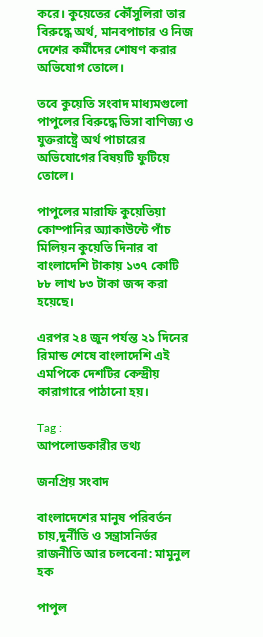করে। কুয়েতের কৌঁসুলিরা তার বিরুদ্ধে অর্থ, মানবপাচার ও নিজ দেশের কর্মীদের শোষণ করার অভিযোগ তোলে।

তবে কুয়েতি সংবাদ মাধ্যমগুলো পাপুলের বিরুদ্ধে ভিসা বাণিজ্য ও যুক্তরাষ্ট্রে অর্থ পাচারের অভিযোগের বিষয়টি ফুটিয়ে তোলে।

পাপুলের মারাফি কুয়েতিয়া কোম্পানির অ্যাকাউন্টে পাঁচ মিলিয়ন কুয়েতি দিনার বা বাংলাদেশি টাকায় ১৩৭ কোটি ৮৮ লাখ ৮৩ টাকা জব্দ করা হয়েছে।

এরপর ২৪ জুন পর্যন্ত ২১ দিনের রিমান্ড শেষে বাংলাদেশি এই এমপিকে দেশটির কেন্দ্রীয় কারাগারে পাঠানো হয়।

Tag :
আপলোডকারীর তথ্য

জনপ্রিয় সংবাদ

বাংলাদেশের মানুষ পরিবর্তন চায়,দুর্নীতি ও সন্ত্রাসনির্ভর রাজনীতি আর চলবেনা: মামুনুল হক

পাপুল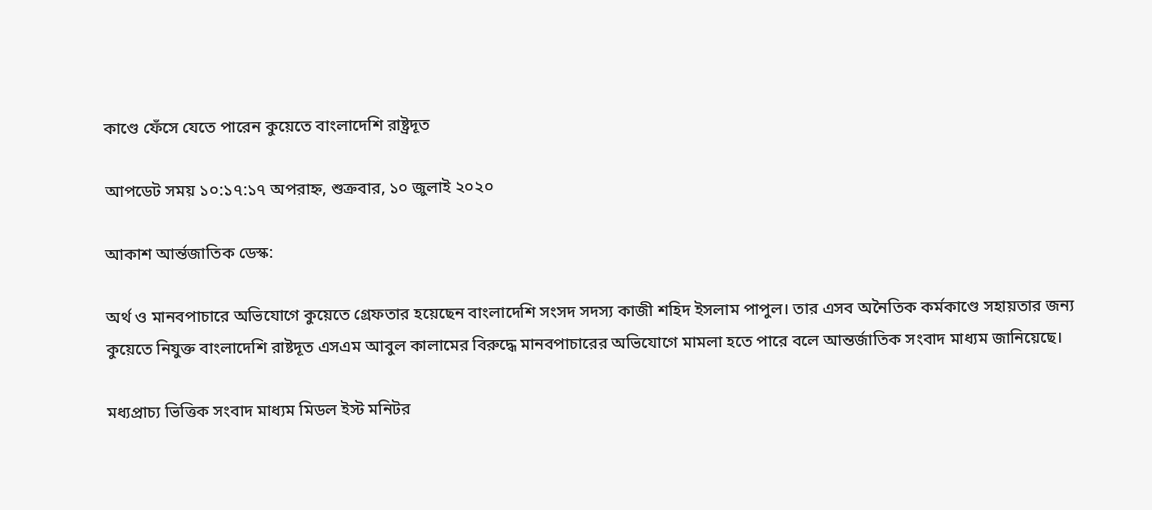কাণ্ডে ফেঁসে যেতে পারেন কুয়েতে বাংলাদেশি রাষ্ট্রদূত

আপডেট সময় ১০:১৭:১৭ অপরাহ্ন, শুক্রবার, ১০ জুলাই ২০২০

আকাশ আর্ন্তজাতিক ডেস্ক:

অর্থ ও মানবপাচারে অভিযোগে কুয়েতে গ্রেফতার হয়েছেন বাংলাদেশি সংসদ সদস্য কাজী শহিদ ইসলাম পাপুল। তার এসব অনৈতিক কর্মকাণ্ডে সহায়তার জন্য কুয়েতে নিযুক্ত বাংলাদেশি রাষ্টদূত এসএম আবুল কালামের বিরুদ্ধে মানবপাচারের অভিযোগে মামলা হতে পারে বলে আন্তর্জাতিক সংবাদ মাধ্যম জানিয়েছে।

মধ্যপ্রাচ্য ভিত্তিক সংবাদ মাধ্যম মিডল ইস্ট মনিটর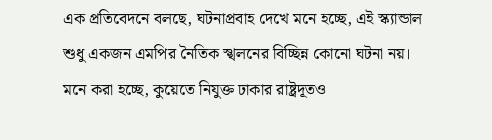এক প্রতিবেদনে বলছে, ঘটনাপ্রবাহ দেখে মনে হচ্ছে, এই স্ক্যান্ডাল শুধু একজন এমপির নৈতিক স্খলনের বিচ্ছিন্ন কোনো ঘটনা নয়। মনে করা হচ্ছে, কুয়েতে নিযুক্ত ঢাকার রাষ্ট্রদূতও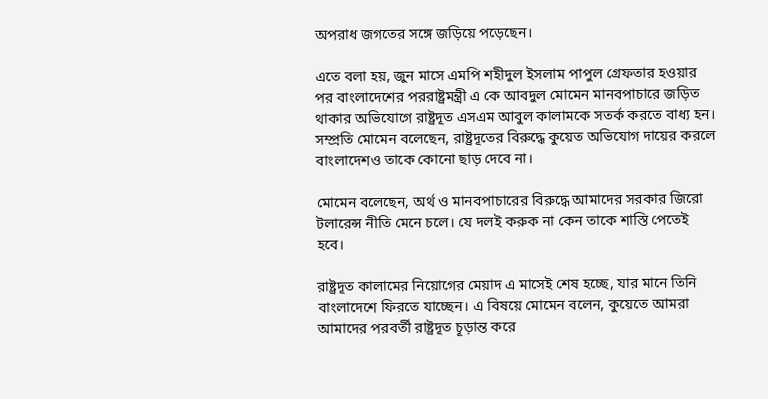অপরাধ জগতের সঙ্গে জড়িয়ে পড়েছেন।

এতে বলা হয়, জুন মাসে এমপি শহীদুল ইসলাম পাপুল গ্রেফতার হওয়ার পর বাংলাদেশের পররাষ্ট্রমন্ত্রী এ কে আবদুল মোমেন মানবপাচারে জড়িত থাকার অভিযোগে রাষ্ট্রদূত এসএম আবুল কালামকে সতর্ক করতে বাধ্য হন। সম্প্রতি মোমেন বলেছেন, রাষ্ট্রদূতের বিরুদ্ধে কুয়েত অভিযোগ দায়ের করলে বাংলাদেশও তাকে কোনো ছাড় দেবে না।

মোমেন বলেছেন, অর্থ ও মানবপাচারের বিরুদ্ধে আমাদের সরকার জিরো টলারেন্স নীতি মেনে চলে। যে দলই করুক না কেন তাকে শাস্তি পেতেই হবে।

রাষ্ট্রদূত কালামের নিয়োগের মেয়াদ এ মাসেই শেষ হচ্ছে, যার মানে তিনি বাংলাদেশে ফিরতে যাচ্ছেন। এ বিষয়ে মোমেন বলেন, কুয়েতে আমরা আমাদের পরবর্তী রাষ্ট্রদূত চূড়ান্ত করে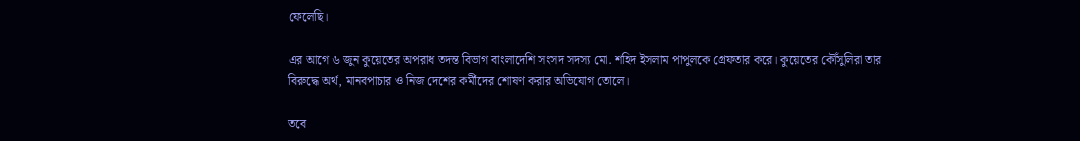ফেলেছি।

এর আগে ৬ জুন কুয়েতের অপরাধ তদন্ত বিভাগ বাংলাদেশি সংসদ সদস্য মো. শহিদ ইসলাম পাপুলকে গ্রেফতার করে। কুয়েতের কৌঁসুলিরা তার বিরুদ্ধে অর্থ, মানবপাচার ও নিজ দেশের কর্মীদের শোষণ করার অভিযোগ তোলে।

তবে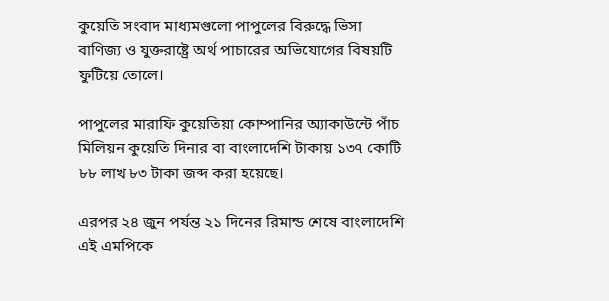কুয়েতি সংবাদ মাধ্যমগুলো পাপুলের বিরুদ্ধে ভিসা বাণিজ্য ও যুক্তরাষ্ট্রে অর্থ পাচারের অভিযোগের বিষয়টি ফুটিয়ে তোলে।

পাপুলের মারাফি কুয়েতিয়া কোম্পানির অ্যাকাউন্টে পাঁচ মিলিয়ন কুয়েতি দিনার বা বাংলাদেশি টাকায় ১৩৭ কোটি ৮৮ লাখ ৮৩ টাকা জব্দ করা হয়েছে।

এরপর ২৪ জুন পর্যন্ত ২১ দিনের রিমান্ড শেষে বাংলাদেশি এই এমপিকে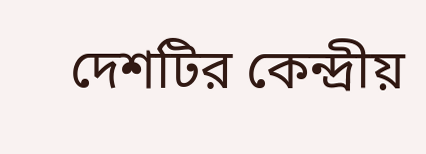দেশটির কেন্দ্রীয়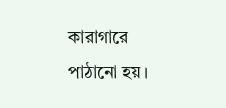কারাগারে পাঠানো হয়।